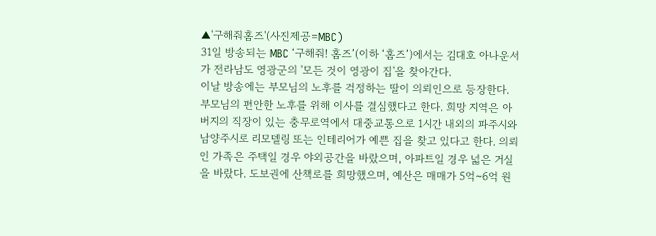▲'구해줘홈즈'(사진제공=MBC)
31일 방송되는 MBC ‘구해줘! 홈즈’(이하 ‘홈즈’)에서는 김대호 아나운서가 전라남도 영광군의 '모든 것이 영광이 집'을 찾아간다.
이날 방송에는 부모님의 노후를 걱정하는 딸이 의뢰인으로 등장한다. 부모님의 편안한 노후를 위해 이사를 결심했다고 한다. 희망 지역은 아버지의 직장이 있는 충무로역에서 대중교통으로 1시간 내외의 파주시와 남양주시로 리모델링 또는 인테리어가 예쁜 집을 찾고 있다고 한다. 의뢰인 가족은 주택일 경우 야외공간을 바랐으며, 아파트일 경우 넓은 거실을 바랐다. 도보권에 산책로를 희망했으며, 예산은 매매가 5억~6억 원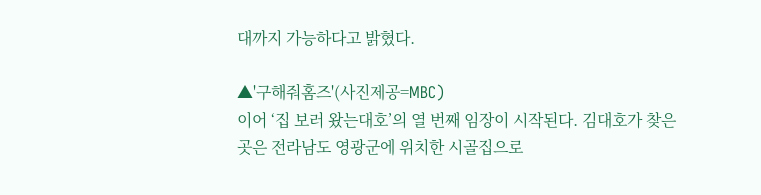대까지 가능하다고 밝혔다.

▲'구해줘홈즈'(사진제공=MBC)
이어 ‘집 보러 왔는대호’의 열 번째 임장이 시작된다. 김대호가 찾은 곳은 전라남도 영광군에 위치한 시골집으로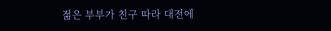젊은 부부가 친구 따라 대전에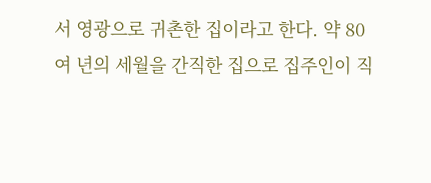서 영광으로 귀촌한 집이라고 한다. 약 80여 년의 세월을 간직한 집으로 집주인이 직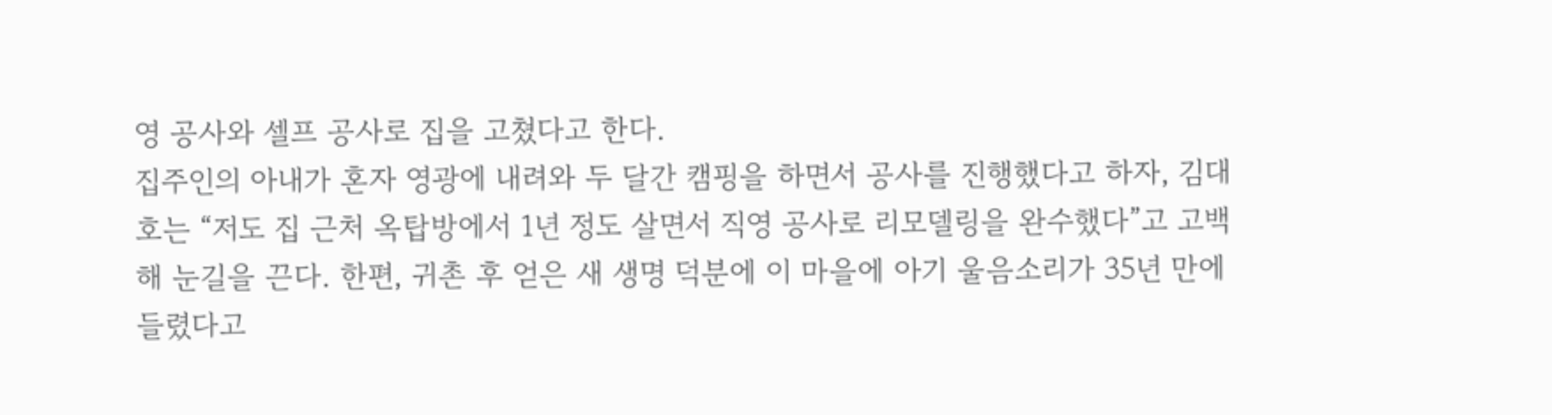영 공사와 셀프 공사로 집을 고쳤다고 한다.
집주인의 아내가 혼자 영광에 내려와 두 달간 캠핑을 하면서 공사를 진행했다고 하자, 김대호는 “저도 집 근처 옥탑방에서 1년 정도 살면서 직영 공사로 리모델링을 완수했다”고 고백해 눈길을 끈다. 한편, 귀촌 후 얻은 새 생명 덕분에 이 마을에 아기 울음소리가 35년 만에 들렸다고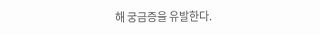해 궁금증을 유발한다.